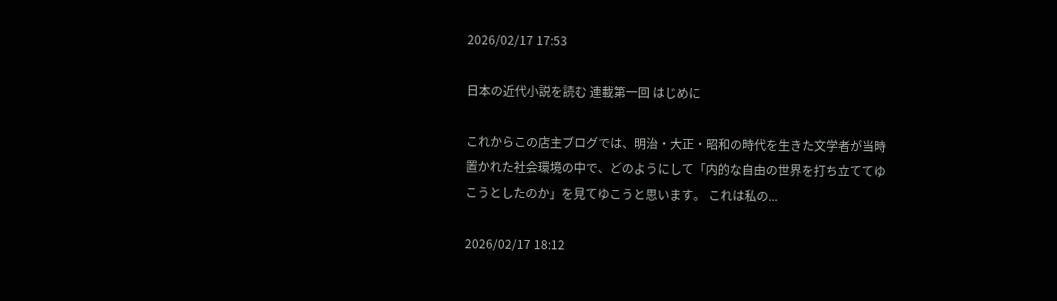2026/02/17 17:53

日本の近代小説を読む 連載第一回 はじめに

これからこの店主ブログでは、明治・大正・昭和の時代を生きた文学者が当時置かれた社会環境の中で、どのようにして「内的な自由の世界を打ち立ててゆこうとしたのか」を見てゆこうと思います。 これは私の...

2026/02/17 18:12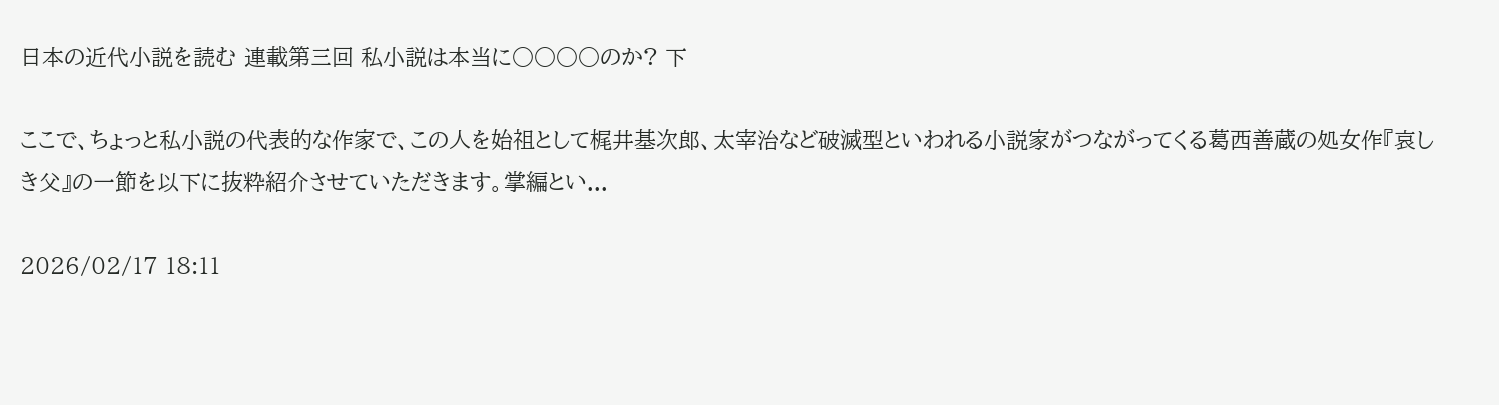日本の近代小説を読む 連載第三回 私小説は本当に○○○○のか? 下

ここで、ちょっと私小説の代表的な作家で、この人を始祖として梶井基次郎、太宰治など破滅型といわれる小説家がつながってくる葛西善蔵の処女作『哀しき父』の一節を以下に抜粋紹介させていただきます。掌編とい...

2026/02/17 18:11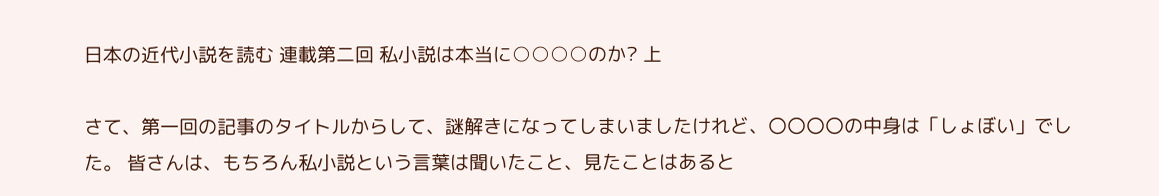日本の近代小説を読む 連載第二回 私小説は本当に○○○○のか? 上

さて、第一回の記事のタイトルからして、謎解きになってしまいましたけれど、〇〇〇〇の中身は「しょぼい」でした。 皆さんは、もちろん私小説という言葉は聞いたこと、見たことはあると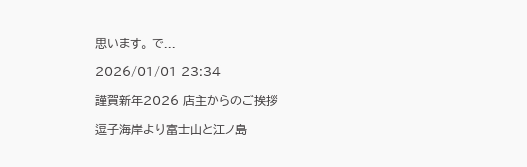思います。 で...

2026/01/01 23:34

謹賀新年2026 店主からのご挨拶

逗子海岸より富士山と江ノ島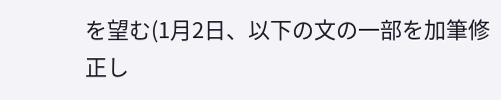を望む(1月2日、以下の文の一部を加筆修正し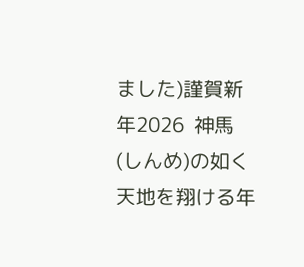ました)謹賀新年2026  神馬(しんめ)の如く天地を翔ける年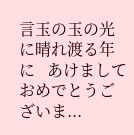言玉の玉の光に晴れ渡る年に   あけましておめでとうございま...